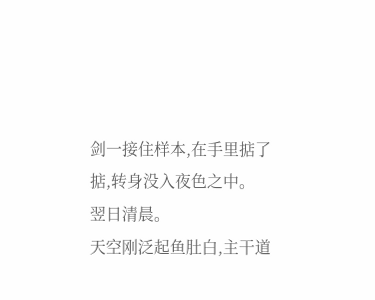剑一接住样本,在手里掂了掂,转身没入夜色之中。
翌日清晨。
天空刚泛起鱼肚白,主干道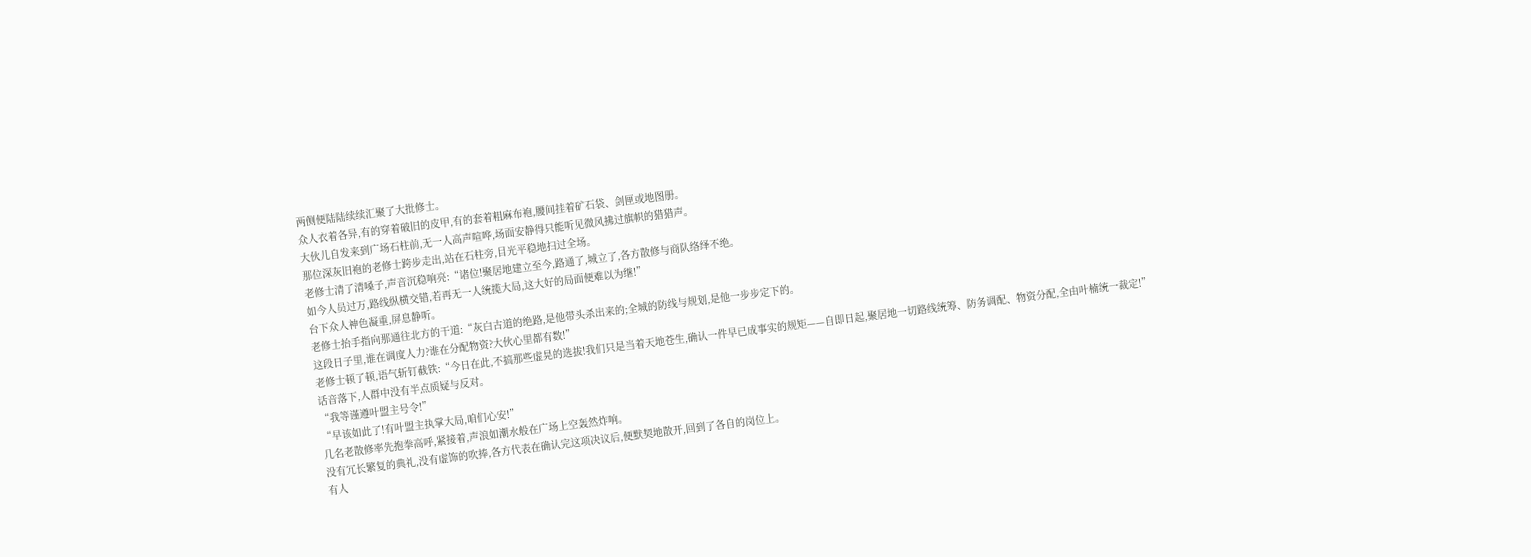两侧便陆陆续续汇聚了大批修士。
众人衣着各异,有的穿着破旧的皮甲,有的套着粗麻布袍,腰间挂着矿石袋、剑匣或地图册。
大伙儿自发来到广场石柱前,无一人高声喧哗,场面安静得只能听见微风拂过旗帜的猎猎声。
那位深灰旧袍的老修士跨步走出,站在石柱旁,目光平稳地扫过全场。
老修士清了清嗓子,声音沉稳响亮:“诸位!聚居地建立至今,路通了,城立了,各方散修与商队络绎不绝。
如今人员过万,路线纵横交错,若再无一人统揽大局,这大好的局面便难以为继!”
台下众人神色凝重,屏息静听。
老修士抬手指向那通往北方的干道:“灰白古道的绝路,是他带头杀出来的;全城的防线与规划,是他一步步定下的。
这段日子里,谁在调度人力?谁在分配物资?大伙心里都有数!”
老修士顿了顿,语气斩钉截铁:“今日在此,不搞那些虚晃的选拔!我们只是当着天地苍生,确认一件早已成事实的规矩——自即日起,聚居地一切路线统筹、防务调配、物资分配,全由叶楠统一裁定!”
话音落下,人群中没有半点质疑与反对。
“我等谨遵叶盟主号令!”
“早该如此了!有叶盟主执掌大局,咱们心安!”
几名老散修率先抱拳高呼,紧接着,声浪如潮水般在广场上空轰然炸响。
没有冗长繁复的典礼,没有虚饰的吹捧,各方代表在确认完这项决议后,便默契地散开,回到了各自的岗位上。
有人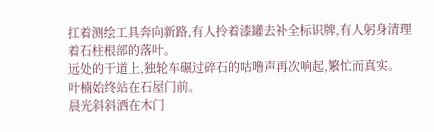扛着测绘工具奔向新路,有人拎着漆罐去补全标识牌,有人躬身清理着石柱根部的落叶。
远处的干道上,独轮车碾过碎石的咕噜声再次响起,繁忙而真实。
叶楠始终站在石屋门前。
晨光斜斜洒在木门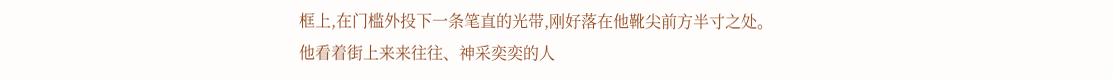框上,在门槛外投下一条笔直的光带,刚好落在他靴尖前方半寸之处。
他看着街上来来往往、神采奕奕的人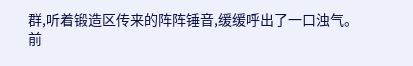群,听着锻造区传来的阵阵锤音,缓缓呼出了一口浊气。
前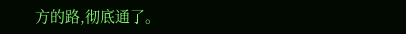方的路,彻底通了。